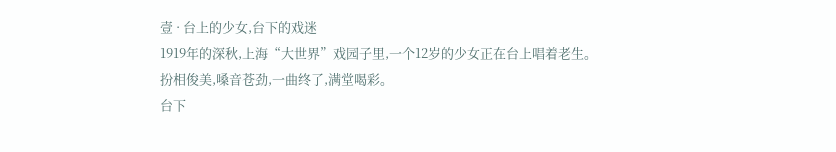壹 · 台上的少女,台下的戏迷
1919年的深秋,上海“大世界”戏园子里,一个12岁的少女正在台上唱着老生。
扮相俊美,嗓音苍劲,一曲终了,满堂喝彩。
台下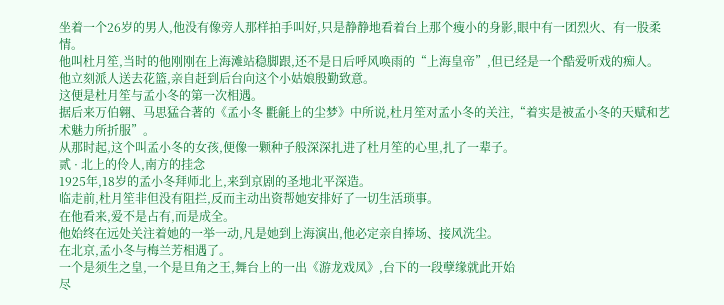坐着一个26岁的男人,他没有像旁人那样拍手叫好,只是静静地看着台上那个瘦小的身影,眼中有一团烈火、有一股柔情。
他叫杜月笙,当时的他刚刚在上海滩站稳脚跟,还不是日后呼风唤雨的“上海皇帝”,但已经是一个酷爱听戏的痴人。
他立刻派人送去花篮,亲自赶到后台向这个小姑娘殷勤致意。
这便是杜月笙与孟小冬的第一次相遇。
据后来万伯翱、马思猛合著的《孟小冬 氍毹上的尘梦》中所说,杜月笙对孟小冬的关注,“着实是被孟小冬的天赋和艺术魅力所折服”。
从那时起,这个叫孟小冬的女孩,便像一颗种子般深深扎进了杜月笙的心里,扎了一辈子。
贰 · 北上的伶人,南方的挂念
1925年,18岁的孟小冬拜师北上,来到京剧的圣地北平深造。
临走前,杜月笙非但没有阻拦,反而主动出资帮她安排好了一切生活琐事。
在他看来,爱不是占有,而是成全。
他始终在远处关注着她的一举一动,凡是她到上海演出,他必定亲自捧场、接风洗尘。
在北京,孟小冬与梅兰芳相遇了。
一个是须生之皇,一个是旦角之王,舞台上的一出《游龙戏凤》,台下的一段孽缘就此开始
尽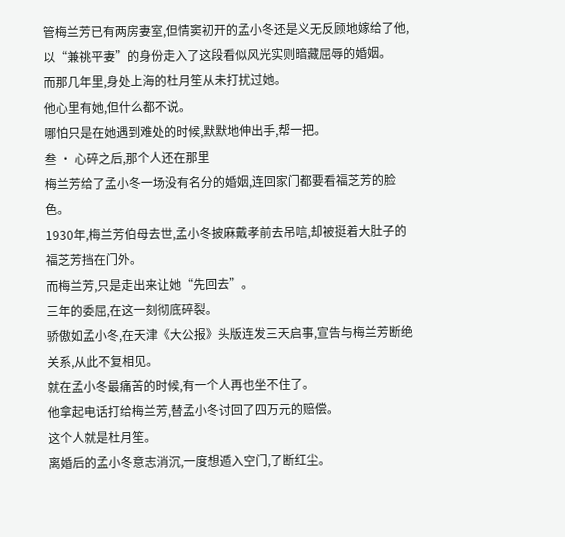管梅兰芳已有两房妻室,但情窦初开的孟小冬还是义无反顾地嫁给了他,以“兼祧平妻”的身份走入了这段看似风光实则暗藏屈辱的婚姻。
而那几年里,身处上海的杜月笙从未打扰过她。
他心里有她,但什么都不说。
哪怕只是在她遇到难处的时候,默默地伸出手,帮一把。
叁 · 心碎之后,那个人还在那里
梅兰芳给了孟小冬一场没有名分的婚姻,连回家门都要看福芝芳的脸色。
1930年,梅兰芳伯母去世,孟小冬披麻戴孝前去吊唁,却被挺着大肚子的福芝芳挡在门外。
而梅兰芳,只是走出来让她“先回去”。
三年的委屈,在这一刻彻底碎裂。
骄傲如孟小冬,在天津《大公报》头版连发三天启事,宣告与梅兰芳断绝关系,从此不复相见。
就在孟小冬最痛苦的时候,有一个人再也坐不住了。
他拿起电话打给梅兰芳,替孟小冬讨回了四万元的赔偿。
这个人就是杜月笙。
离婚后的孟小冬意志消沉,一度想遁入空门,了断红尘。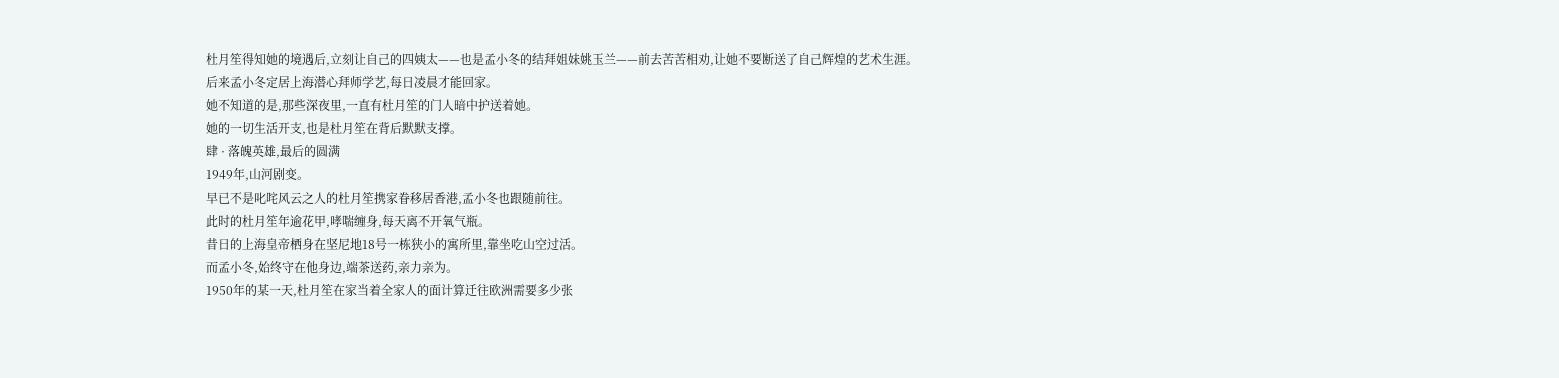杜月笙得知她的境遇后,立刻让自己的四姨太——也是孟小冬的结拜姐妹姚玉兰——前去苦苦相劝,让她不要断送了自己辉煌的艺术生涯。
后来孟小冬定居上海潜心拜师学艺,每日凌晨才能回家。
她不知道的是,那些深夜里,一直有杜月笙的门人暗中护送着她。
她的一切生活开支,也是杜月笙在背后默默支撑。
肆 · 落魄英雄,最后的圆满
1949年,山河剧变。
早已不是叱咤风云之人的杜月笙携家眷移居香港,孟小冬也跟随前往。
此时的杜月笙年逾花甲,哮喘缠身,每天离不开氧气瓶。
昔日的上海皇帝栖身在坚尼地18号一栋狭小的寓所里,靠坐吃山空过活。
而孟小冬,始终守在他身边,端茶送药,亲力亲为。
1950年的某一天,杜月笙在家当着全家人的面计算迁往欧洲需要多少张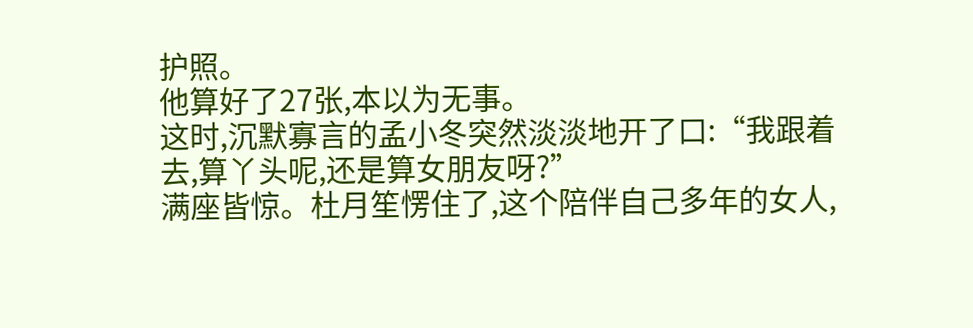护照。
他算好了27张,本以为无事。
这时,沉默寡言的孟小冬突然淡淡地开了口:“我跟着去,算丫头呢,还是算女朋友呀?”
满座皆惊。杜月笙愣住了,这个陪伴自己多年的女人,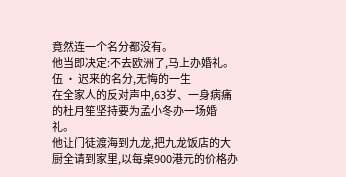竟然连一个名分都没有。
他当即决定:不去欧洲了,马上办婚礼。
伍 · 迟来的名分,无悔的一生
在全家人的反对声中,63岁、一身病痛的杜月笙坚持要为孟小冬办一场婚礼。
他让门徒渡海到九龙,把九龙饭店的大厨全请到家里,以每桌900港元的价格办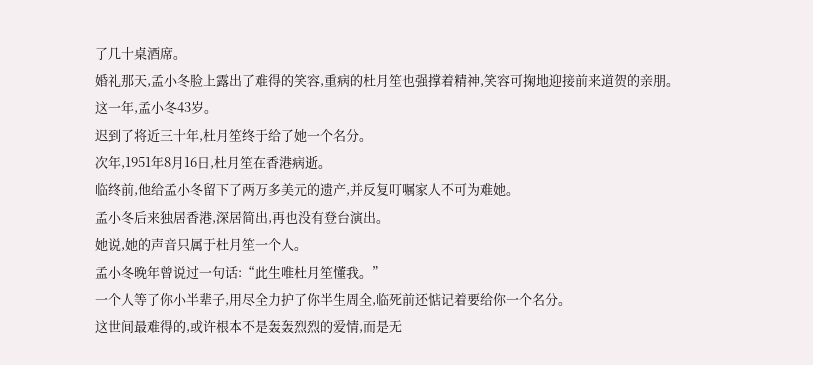了几十桌酒席。
婚礼那天,孟小冬脸上露出了难得的笑容,重病的杜月笙也强撑着精神,笑容可掬地迎接前来道贺的亲朋。
这一年,孟小冬43岁。
迟到了将近三十年,杜月笙终于给了她一个名分。
次年,1951年8月16日,杜月笙在香港病逝。
临终前,他给孟小冬留下了两万多美元的遗产,并反复叮嘱家人不可为难她。
孟小冬后来独居香港,深居简出,再也没有登台演出。
她说,她的声音只属于杜月笙一个人。
孟小冬晚年曾说过一句话:“此生唯杜月笙懂我。”
一个人等了你小半辈子,用尽全力护了你半生周全,临死前还惦记着要给你一个名分。
这世间最难得的,或许根本不是轰轰烈烈的爱情,而是无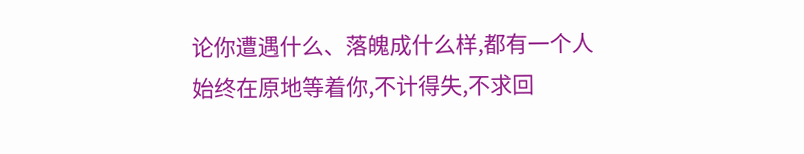论你遭遇什么、落魄成什么样,都有一个人始终在原地等着你,不计得失,不求回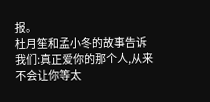报。
杜月笙和孟小冬的故事告诉我们:真正爱你的那个人,从来不会让你等太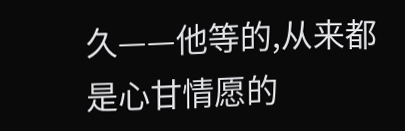久——他等的,从来都是心甘情愿的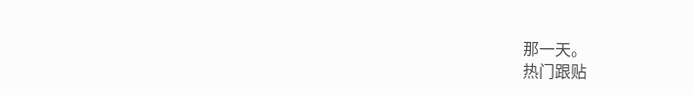那一天。
热门跟贴